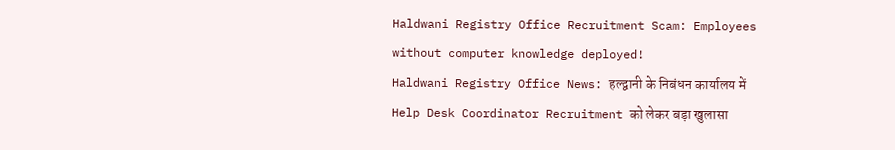Haldwani Registry Office Recruitment Scam: Employees without computer knowledge deployed!
Haldwani Registry Office News: हल्द्वानी के निबंधन कार्यालय में Help Desk Coordinator Recruitment को लेकर बड़ा खुलासा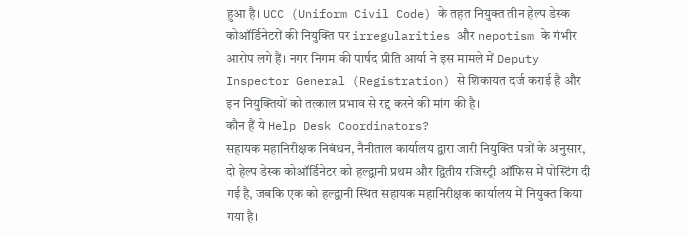हुआ है। UCC (Uniform Civil Code) के तहत नियुक्त तीन हेल्प डेस्क कोऑर्डिनेटरों की नियुक्ति पर irregularities और nepotism के गंभीर आरोप लगे हैं। नगर निगम की पार्षद प्रीति आर्या ने इस मामले में Deputy Inspector General (Registration) से शिकायत दर्ज कराई है और इन नियुक्तियों को तत्काल प्रभाव से रद्द करने की मांग की है।
कौन हैं ये Help Desk Coordinators?
सहायक महानिरीक्षक निबंधन, नैनीताल कार्यालय द्वारा जारी नियुक्ति पत्रों के अनुसार, दो हेल्प डेस्क कोऑर्डिनेटर को हल्द्वानी प्रथम और द्वितीय रजिस्ट्री ऑफिस में पोस्टिंग दी गई है, जबकि एक को हल्द्वानी स्थित सहायक महानिरीक्षक कार्यालय में नियुक्त किया गया है।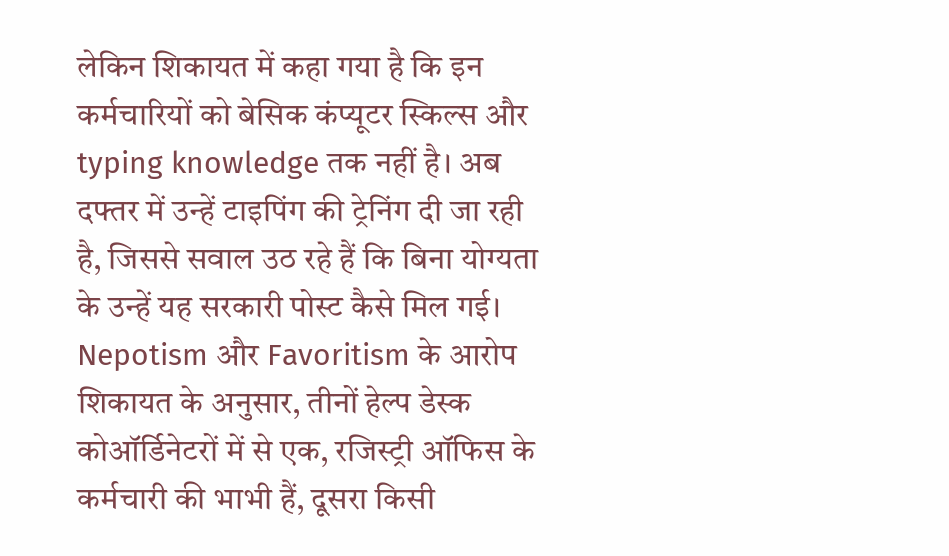लेकिन शिकायत में कहा गया है कि इन कर्मचारियों को बेसिक कंप्यूटर स्किल्स और typing knowledge तक नहीं है। अब दफ्तर में उन्हें टाइपिंग की ट्रेनिंग दी जा रही है, जिससे सवाल उठ रहे हैं कि बिना योग्यता के उन्हें यह सरकारी पोस्ट कैसे मिल गई।
Nepotism और Favoritism के आरोप
शिकायत के अनुसार, तीनों हेल्प डेस्क कोऑर्डिनेटरों में से एक, रजिस्ट्री ऑफिस के कर्मचारी की भाभी हैं, दूसरा किसी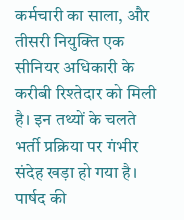कर्मचारी का साला, और तीसरी नियुक्ति एक सीनियर अधिकारी के करीबी रिश्तेदार को मिली है। इन तथ्यों के चलते भर्ती प्रक्रिया पर गंभीर संदेह खड़ा हो गया है।
पार्षद की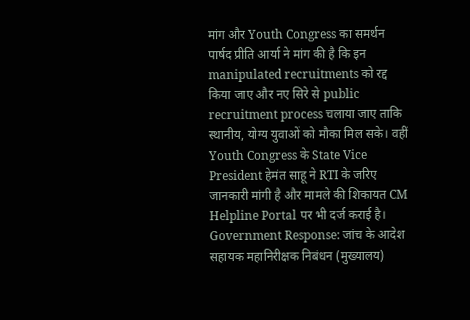मांग और Youth Congress का समर्थन
पार्षद प्रीति आर्या ने मांग की है कि इन manipulated recruitments को रद्द किया जाए और नए सिरे से public recruitment process चलाया जाए ताकि स्थानीय, योग्य युवाओं को मौका मिल सके। वहीं Youth Congress के State Vice President हेमंत साहू ने RTI के जरिए जानकारी मांगी है और मामले की शिकायत CM Helpline Portal पर भी दर्ज कराई है।
Government Response: जांच के आदेश
सहायक महानिरीक्षक निबंधन (मुख्यालय)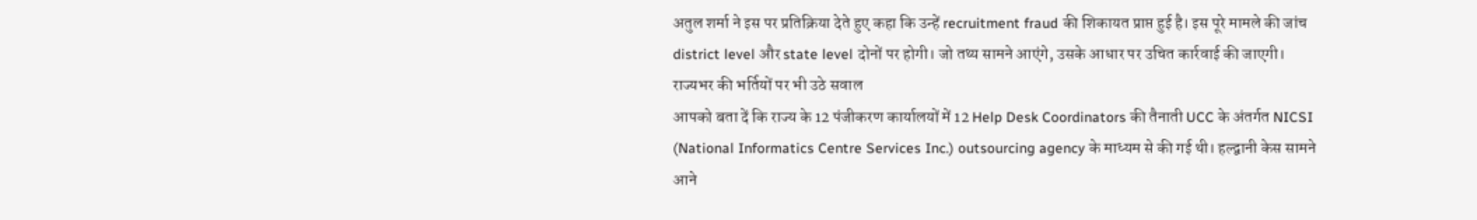अतुल शर्मा ने इस पर प्रतिक्रिया देते हुए कहा कि उन्हें recruitment fraud की शिकायत प्राप्त हुई है। इस पूरे मामले की जांच district level और state level दोनों पर होगी। जो तथ्य सामने आएंगे, उसके आधार पर उचित कार्रवाई की जाएगी।
राज्यभर की भर्तियों पर भी उठे सवाल
आपको बता दें कि राज्य के 12 पंजीकरण कार्यालयों में 12 Help Desk Coordinators की तैनाती UCC के अंतर्गत NICSI (National Informatics Centre Services Inc.) outsourcing agency के माध्यम से की गई थी। हल्द्वानी केस सामने आने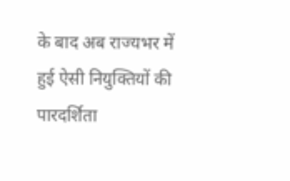के बाद अब राज्यभर में हुई ऐसी नियुक्तियों की पारदर्शिता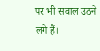पर भी सवाल उठने लगे हैं।